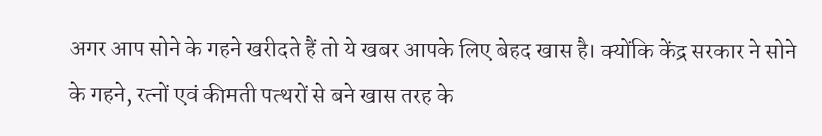अगर आप सोने के गहने खरीदते हैं तो ये खबर आपके लिए बेहद खास है। क्योंकि केंद्र सरकार ने सोने के गहने, रत्नों एवं कीमती पत्थरों से बने खास तरह के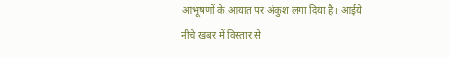आभूषणों के आयात पर अंकुश लगा दिया है। आईये नीचे खबर में विस्तार से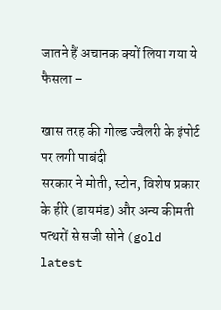जातने हैं अचानक क्यों लिया गया ये फैसला –

खास तरह की गोल्ड ज्वैलरी के इंपोर्ट पर लगी पाबंदी
सरकार ने मोती, स्टोन, विशेष प्रकार के हीरे (डायमंड) और अन्य कीमती पत्थरों से सजी सोने (gold latest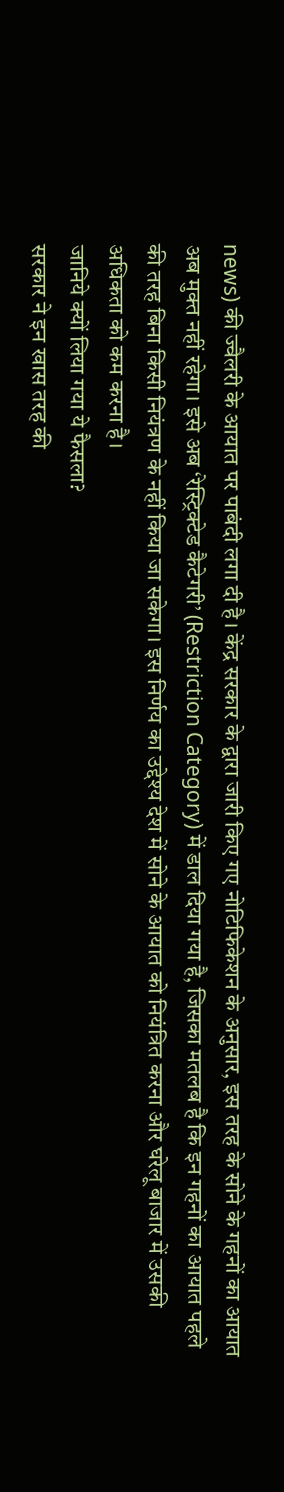news) की ज्वैलरी के आयात पर पाबंदी लगा दी है। केंद्र सरकार के द्वारा जारी किए गए नोटिफिकेशन के अनुसार, इस तरह के सोने के गहनों का आयात अब मुक्त नहीं रहेगा। इसे अब ‘रेस्ट्रिक्टेड कैटेगरी’ (Restriction Category) में डाल दिया गया है, जिसका मतलब है कि इन गहनों का आयात पहले की तरह बिना किसी नियंत्रण के नहीं किया जा सकेगा। इस निर्णय का उद्देश्य देश में सोने के आयात को नियंत्रित करना और घरेलू बाजार में उसकी अधिकता को कम करना है।
जानिये क्यों लिया गया ये फैसला?
सरकार ने इन खास तरह की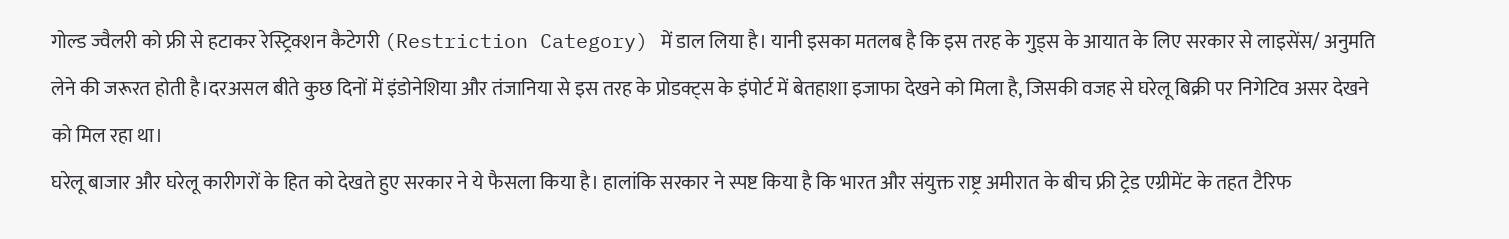गोल्ड ज्वैलरी को फ्री से हटाकर रेस्ट्रिक्शन कैटेगरी (Restriction Category) में डाल लिया है। यानी इसका मतलब है कि इस तरह के गुड्स के आयात के लिए सरकार से लाइसेंस/ अनुमति लेने की जरूरत होती है।दरअसल बीते कुछ दिनों में इंडोनेशिया और तंजानिया से इस तरह के प्रोडक्ट्स के इंपोर्ट में बेतहाशा इजाफा देखने को मिला है, जिसकी वजह से घरेलू बिक्री पर निगेटिव असर देखने को मिल रहा था।
घरेलू बाजार और घरेलू कारीगरों के हित को देखते हुए सरकार ने ये फैसला किया है। हालांकि सरकार ने स्पष्ट किया है कि भारत और संयुक्त राष्ट्र अमीरात के बीच फ्री ट्रेड एग्रीमेंट के तहत टैरिफ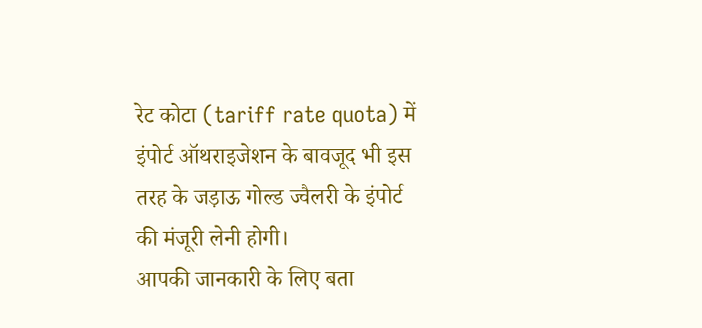रेट कोटा (tariff rate quota) में इंपोर्ट ऑथराइजेशन के बावजूद भी इस तरह के जड़ाऊ गोल्ड ज्वैलरी के इंपोर्ट की मंजूरी लेनी होगी।
आपकी जानकारी के लिए बता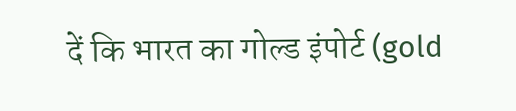दें कि भारत का गोल्ड इंपोर्ट (gold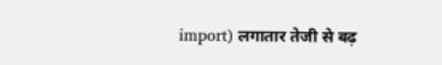import) लगातार तेजी से बढ़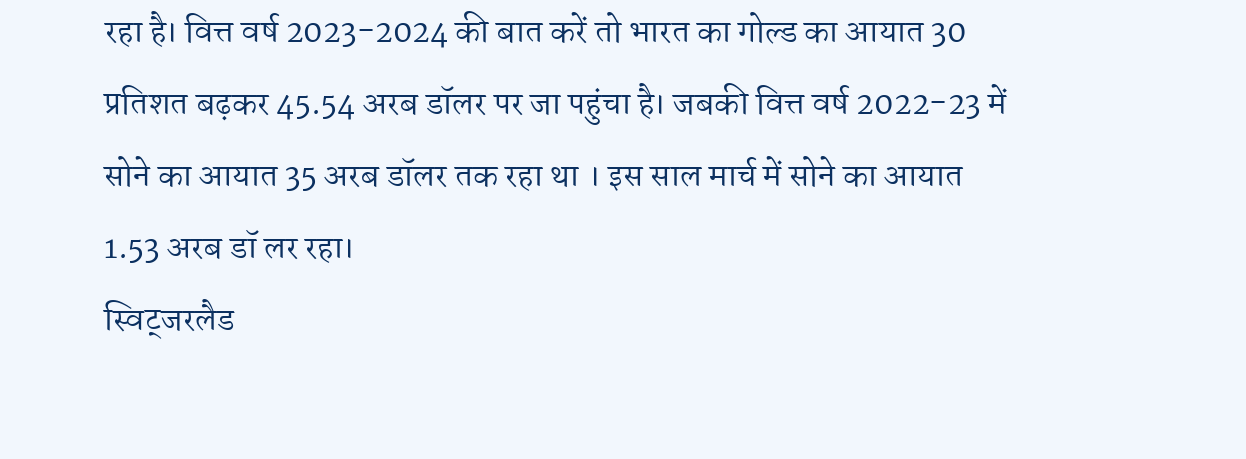रहा है। वित्त वर्ष 2023-2024 की बात करें तो भारत का गोल्ड का आयात 30 प्रतिशत बढ़कर 45.54 अरब डॉलर पर जा पहुंचा है। जबकी वित्त वर्ष 2022-23 में सोने का आयात 35 अरब डॉलर तक रहा था । इस साल मार्च में सोने का आयात 1.53 अरब डॉ लर रहा।
स्विट्जरलैड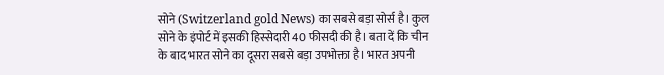सोने (Switzerland gold News) का सबसे बड़ा सोर्स है। कुल सोने के इंपोर्ट में इसकी हिस्सेदारी 40 फीसदी की है। बता दें कि चीन के बाद भारत सोने का दूसरा सबसे बड़ा उपभोक्ता है। भारत अपनी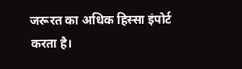जरूरत का अधिक हिस्सा इंपोर्ट करता है।